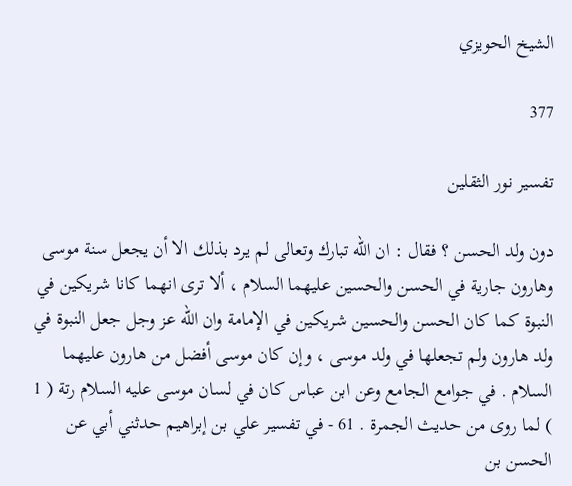الشيخ الحويزي

377

تفسير نور الثقلين

دون ولد الحسن ؟ فقال : ان الله تبارك وتعالى لم يرد بذلك الا أن يجعل سنة موسى وهارون جارية في الحسن والحسين عليهما السلام ، ألا ترى انهما كانا شريكين في النبوة كما كان الحسن والحسين شريكين في الإمامة وان الله عز وجل جعل النبوة في ولد هارون ولم تجعلها في ولد موسى ، وإن كان موسى أفضل من هارون عليهما السلام . في جوامع الجامع وعن ابن عباس كان في لسان موسى عليه السلام رتة ( 1 ) لما روى من حديث الجمرة . 61 - في تفسير علي بن إبراهيم حدثني أبي عن الحسن بن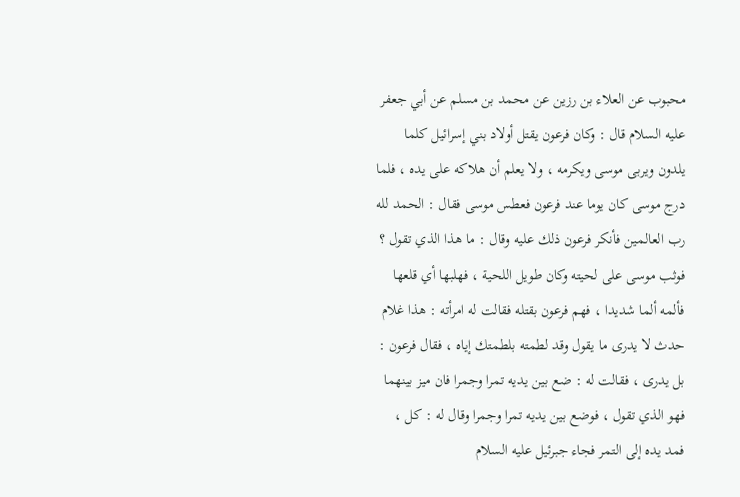محبوب عن العلاء بن رزين عن محمد بن مسلم عن أبي جعفر عليه السلام قال : وكان فرعون يقتل أولاد بني إسرائيل كلما يلدون ويربى موسى ويكرمه ، ولا يعلم أن هلاكه على يده ، فلما درج موسى كان يوما عند فرعون فعطس موسى فقال : الحمد لله رب العالمين فأنكر فرعون ذلك عليه وقال : ما هذا الذي تقول ؟ فوثب موسى على لحيته وكان طويل اللحية ، فهلبها أي قلعها فألمه ألما شديدا ، فهم فرعون بقتله فقالت له امرأته : هذا غلام حدث لا يدرى ما يقول وقد لطمته بلطمتك إياه ، فقال فرعون : بل يدرى ، فقالت له : ضع بين يديه تمرا وجمرا فان ميز بينهما فهو الذي تقول ، فوضع بين يديه تمرا وجمرا وقال له : كل ، فمد يده إلى التمر فجاء جبرئيل عليه السلام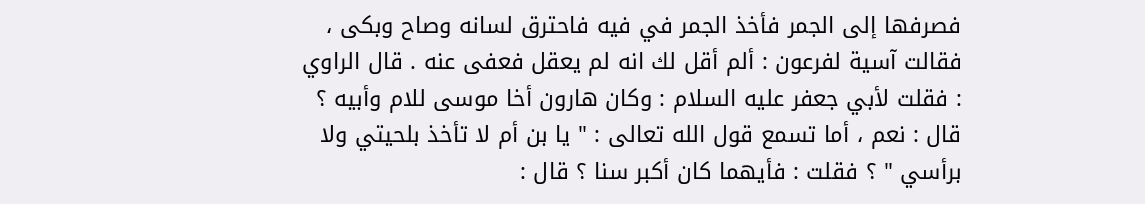فصرفها إلى الجمر فأخذ الجمر في فيه فاحترق لسانه وصاح وبكى ، فقالت آسية لفرعون : ألم أقل لك انه لم يعقل فعفى عنه . قال الراوي : فقلت لأبي جعفر عليه السلام : وكان هارون أخا موسى للام وأبيه ؟ قال : نعم ، أما تسمع قول الله تعالى : " يا بن أم لا تأخذ بلحيتي ولا برأسي " ؟ فقلت : فأيهما كان أكبر سنا ؟ قال :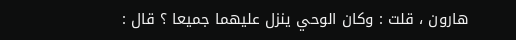هارون ، قلت : وكان الوحي ينزل عليهما جميعا ؟ قال :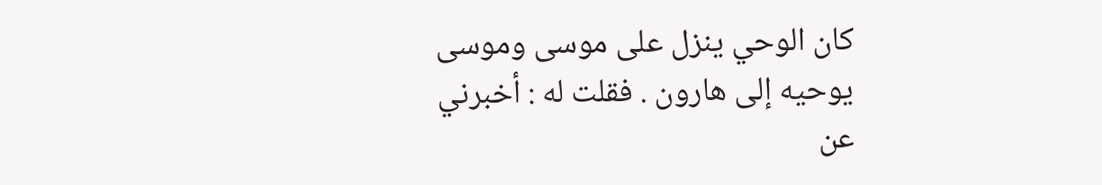كان الوحي ينزل على موسى وموسى يوحيه إلى هارون . فقلت له : أخبرني عن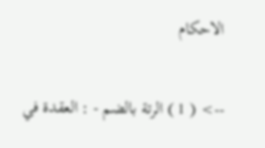الاحكام

--> ( 1 ) الرتة بالضم - : العقدة في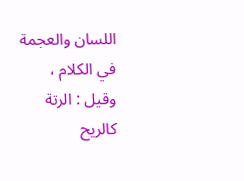اللسان والعجمة في الكلام ، وقيل : الرتة كالريح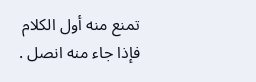تمنع منه أول الكلام فإذا جاء منه انصل .